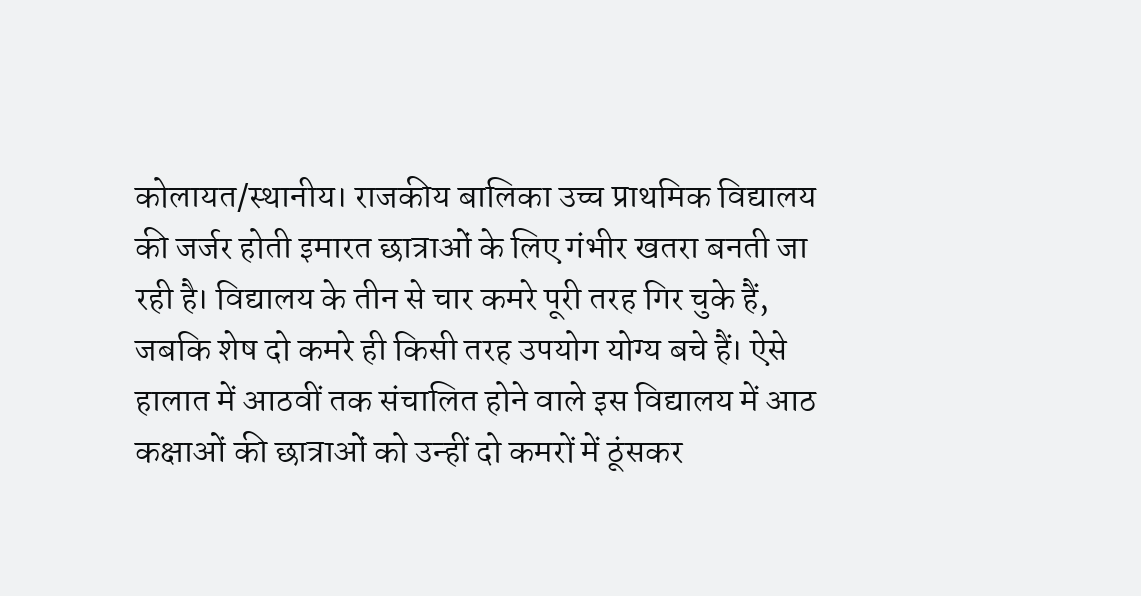कोलायत/स्थानीय। राजकीय बालिका उच्च प्राथमिक विद्यालय की जर्जर होती इमारत छात्राओं के लिए गंभीर खतरा बनती जा रही है। विद्यालय के तीन से चार कमरे पूरी तरह गिर चुके हैं, जबकि शेष दो कमरे ही किसी तरह उपयोग योग्य बचे हैं। ऐसे हालात में आठवीं तक संचालित होने वाले इस विद्यालय में आठ कक्षाओं की छात्राओं को उन्हीं दो कमरों में ठूंसकर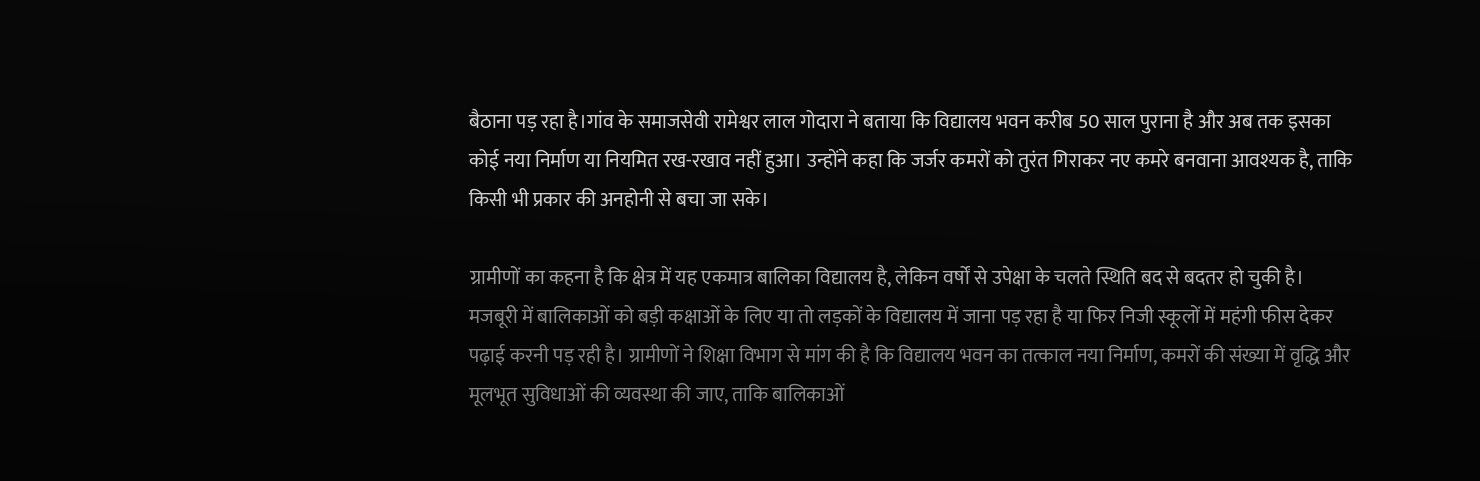बैठाना पड़ रहा है।गांव के समाजसेवी रामेश्वर लाल गोदारा ने बताया कि विद्यालय भवन करीब 50 साल पुराना है और अब तक इसका कोई नया निर्माण या नियमित रख-रखाव नहीं हुआ। उन्होंने कहा कि जर्जर कमरों को तुरंत गिराकर नए कमरे बनवाना आवश्यक है, ताकि किसी भी प्रकार की अनहोनी से बचा जा सके।

ग्रामीणों का कहना है कि क्षेत्र में यह एकमात्र बालिका विद्यालय है, लेकिन वर्षों से उपेक्षा के चलते स्थिति बद से बदतर हो चुकी है। मजबूरी में बालिकाओं को बड़ी कक्षाओं के लिए या तो लड़कों के विद्यालय में जाना पड़ रहा है या फिर निजी स्कूलों में महंगी फीस देकर पढ़ाई करनी पड़ रही है। ग्रामीणों ने शिक्षा विभाग से मांग की है कि विद्यालय भवन का तत्काल नया निर्माण, कमरों की संख्या में वृद्धि और मूलभूत सुविधाओं की व्यवस्था की जाए, ताकि बालिकाओं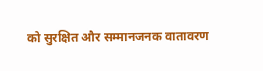को सुरक्षित और सम्मानजनक वातावरण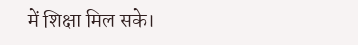में शिक्षा मिल सके।